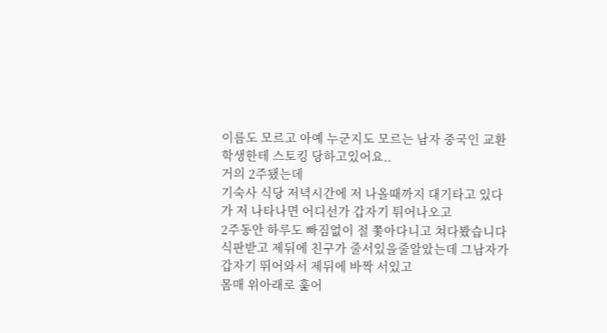이름도 모르고 아예 누군지도 모르는 남자 중국인 교환학생한테 스토킹 당하고있어요..
거의 2주됐는데
기숙사 식당 저녁시간에 저 나올때까지 대기타고 있다가 저 나타나면 어디선가 갑자기 튀어나오고
2주동안 하루도 빠짐없이 절 쫓아다니고 쳐다봤습니다
식판받고 제뒤에 친구가 줄서있을줄알았는데 그남자가 갑자기 뛰어와서 제뒤에 바짝 서있고
몸매 위아래로 훑어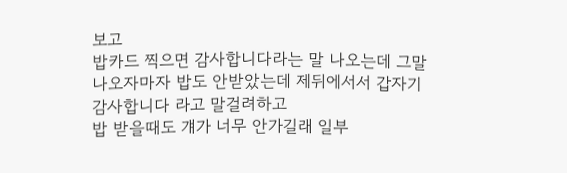보고
밥카드 찍으면 감사합니다라는 말 나오는데 그말 나오자마자 밥도 안받았는데 제뒤에서서 갑자기 감사합니다 라고 말걸려하고
밥 받을때도 걔가 너무 안가길래 일부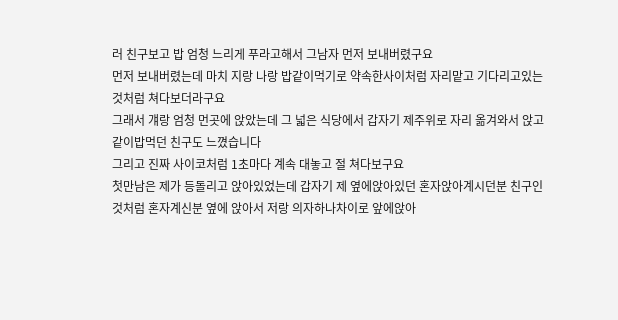러 친구보고 밥 엄청 느리게 푸라고해서 그남자 먼저 보내버렸구요
먼저 보내버렸는데 마치 지랑 나랑 밥같이먹기로 약속한사이처럼 자리맡고 기다리고있는것처럼 쳐다보더라구요
그래서 걔랑 엄청 먼곳에 앉았는데 그 넓은 식당에서 갑자기 제주위로 자리 옮겨와서 앉고 같이밥먹던 친구도 느꼈습니다
그리고 진짜 사이코처럼 1초마다 계속 대놓고 절 쳐다보구요
첫만남은 제가 등돌리고 앉아있었는데 갑자기 제 옆에앉아있던 혼자앉아계시던분 친구인것처럼 혼자계신분 옆에 앉아서 저랑 의자하나차이로 앞에앉아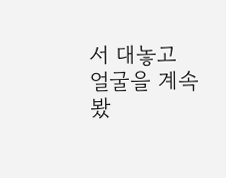서 대놓고 얼굴을 계속 봤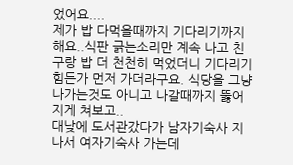었어요....
제가 밥 다먹을때까지 기다리기까지 해요..식판 긁는소리만 계속 나고 친구랑 밥 더 천천히 먹었더니 기다리기 힘든가 먼저 가더라구요. 식당을 그냥 나가는것도 아니고 나갈때까지 뚫어지게 쳐보고..
대낮에 도서관갔다가 남자기숙사 지나서 여자기숙사 가는데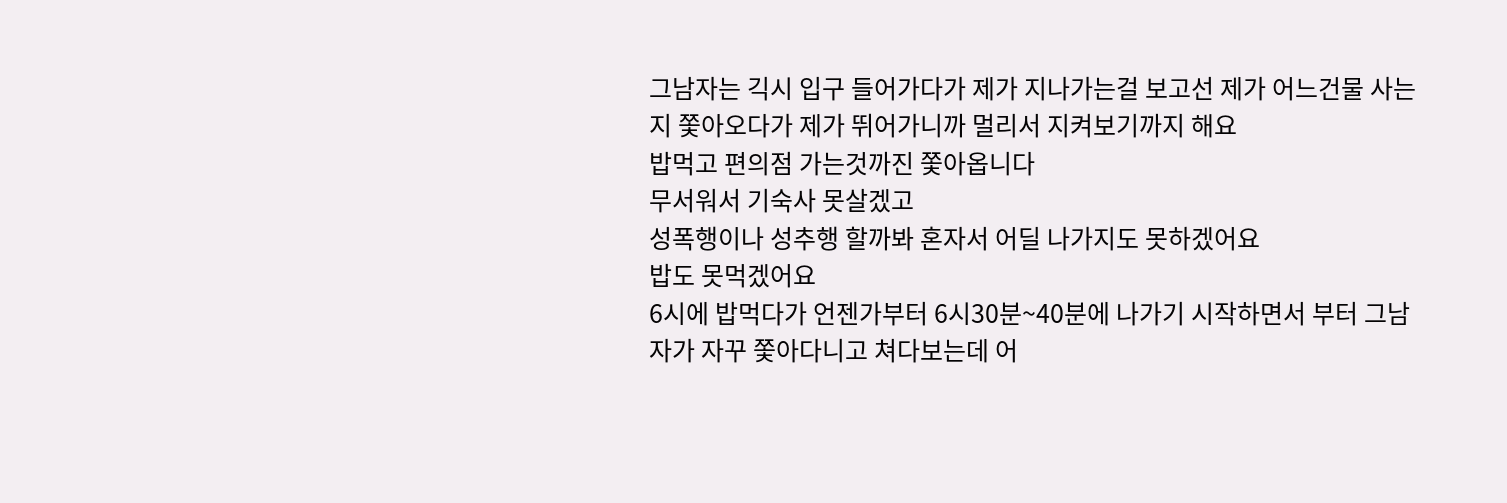그남자는 긱시 입구 들어가다가 제가 지나가는걸 보고선 제가 어느건물 사는지 쫓아오다가 제가 뛰어가니까 멀리서 지켜보기까지 해요
밥먹고 편의점 가는것까진 쫓아옵니다
무서워서 기숙사 못살겠고
성폭행이나 성추행 할까봐 혼자서 어딜 나가지도 못하겠어요
밥도 못먹겠어요
6시에 밥먹다가 언젠가부터 6시30분~40분에 나가기 시작하면서 부터 그남자가 자꾸 쫓아다니고 쳐다보는데 어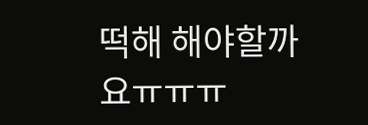떡해 해야할까요ㅠㅠㅠ